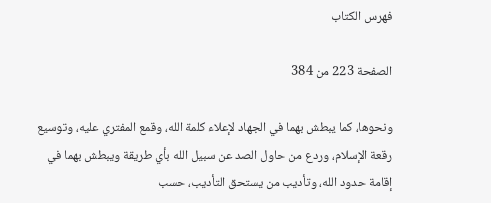فهرس الكتاب

الصفحة 223 من 384

ونحوها، كما يبطش بهما في الجهاد لإعلاء كلمة الله، وقمع المفتري عليه، وتوسيع رقعة الإسلام، وردع من حاول الصد عن سبيل الله بأي طريقة ويبطش بهما في إقامة حدود الله، وتأديب من يستحق التأديب، حسب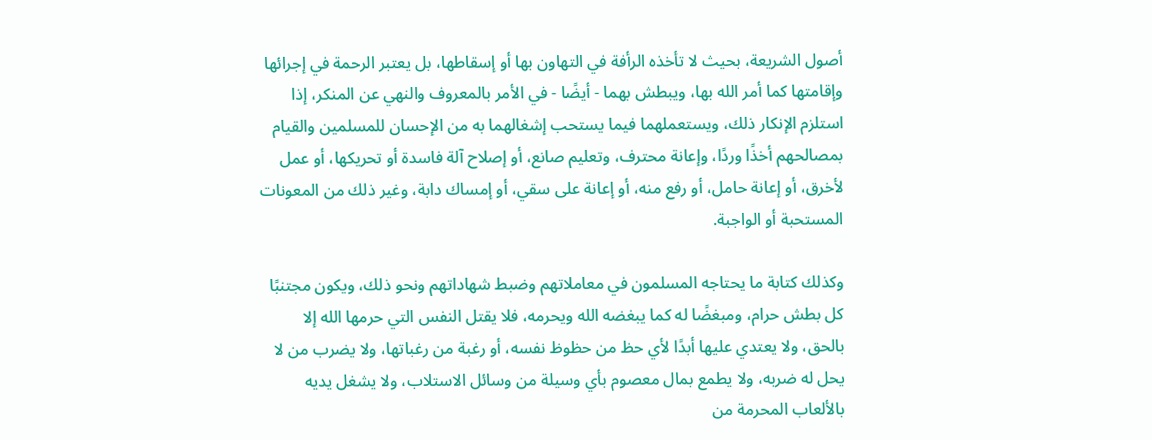أصول الشريعة، بحيث لا تأخذه الرأفة في التهاون بها أو إسقاطها، بل يعتبر الرحمة في إجرائها وإقامتها كما أمر الله بها، ويبطش بهما - أيضًا - في الأمر بالمعروف والنهي عن المنكر، إذا استلزم الإنكار ذلك، ويستعملهما فيما يستحب إشغالهما به من الإحسان للمسلمين والقيام بمصالحهم أخذًا وردًا، وإعانة محترف، وتعليم صانع، أو إصلاح آلة فاسدة أو تحريكها، أو عمل لأخرق، أو إعانة حامل، أو رفع منه، أو إعانة على سقي، أو إمساك دابة، وغير ذلك من المعونات المستحبة أو الواجبة.

وكذلك كتابة ما يحتاجه المسلمون في معاملاتهم وضبط شهاداتهم ونحو ذلك، ويكون مجتنبًا كل بطش حرام، ومبغضًا له كما يبغضه الله ويحرمه، فلا يقتل النفس التي حرمها الله إلا بالحق، ولا يعتدي عليها أبدًا لأي حظ من حظوظ نفسه، أو رغبة من رغباتها، ولا يضرب من لا يحل له ضربه، ولا يطمع بمال معصوم بأي وسيلة من وسائل الاستلاب، ولا يشغل يديه بالألعاب المحرمة من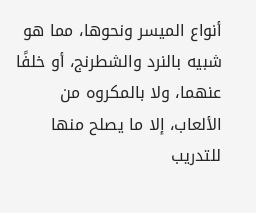أنواع الميسر ونحوها، مما هو شبيه بالنرد والشطرنج، أو خلفًا عنهما، ولا بالمكروه من الألعاب، إلا ما يصلح منها للتدريب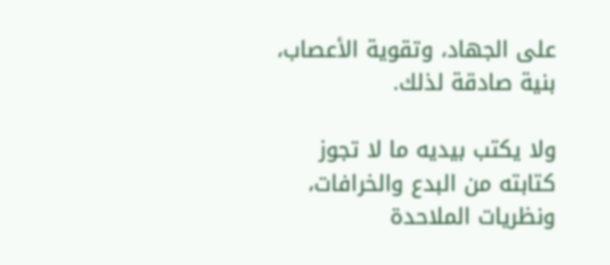على الجهاد، وتقوية الأعصاب، بنية صادقة لذلك.

ولا يكتب بيديه ما لا تجوز كتابته من البدع والخرافات، ونظريات الملاحدة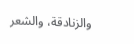والزنادقة، والشعر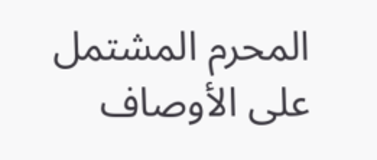المحرم المشتمل على الأوصاف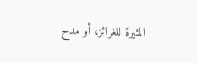المثيرة للغرائز، أو مدح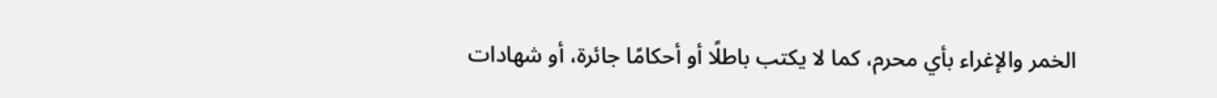الخمر والإغراء بأي محرم، كما لا يكتب باطلًا أو أحكامًا جائرة، أو شهادات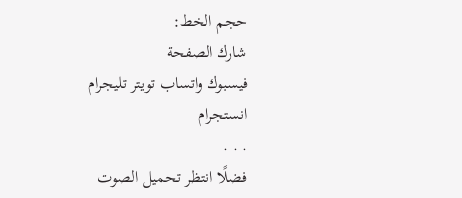حجم الخط:
شارك الصفحة
فيسبوك واتساب تويتر تليجرام انستجرام
. . .
فضلًا انتظر تحميل الصوت